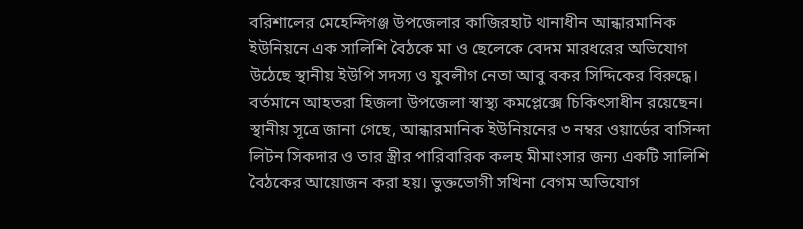বরিশালের মেহেন্দিগঞ্জ উপজেলার কাজিরহাট থানাধীন আন্ধারমানিক ইউনিয়নে এক সালিশি বৈঠকে মা ও ছেলেকে বেদম মারধরের অভিযোগ উঠেছে স্থানীয় ইউপি সদস্য ও যুবলীগ নেতা আবু বকর সিদ্দিকের বিরুদ্ধে। বর্তমানে আহতরা হিজলা উপজেলা স্বাস্থ্য কমপ্লেক্সে চিকিৎসাধীন রয়েছেন।
স্থানীয় সূত্রে জানা গেছে, আন্ধারমানিক ইউনিয়নের ৩ নম্বর ওয়ার্ডের বাসিন্দা লিটন সিকদার ও তার স্ত্রীর পারিবারিক কলহ মীমাংসার জন্য একটি সালিশি বৈঠকের আয়োজন করা হয়। ভুক্তভোগী সখিনা বেগম অভিযোগ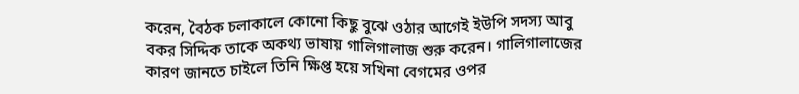করেন, বৈঠক চলাকালে কোনো কিছু বুঝে ওঠার আগেই ইউপি সদস্য আবু বকর সিদ্দিক তাকে অকথ্য ভাষায় গালিগালাজ শুরু করেন। গালিগালাজের কারণ জানতে চাইলে তিনি ক্ষিপ্ত হয়ে সখিনা বেগমের ওপর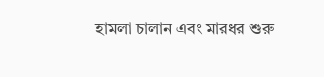হামলা চালান এবং মারধর শুরু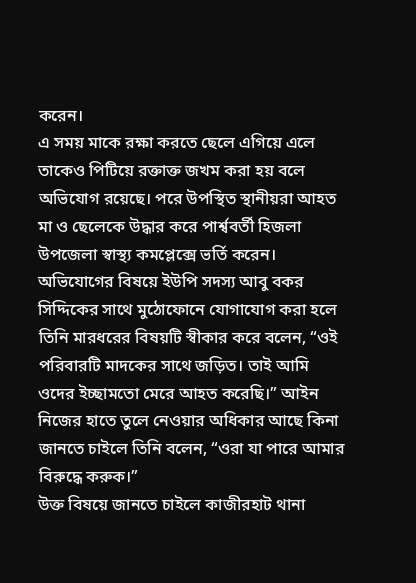করেন।
এ সময় মাকে রক্ষা করতে ছেলে এগিয়ে এলে তাকেও পিটিয়ে রক্তাক্ত জখম করা হয় বলে অভিযোগ রয়েছে। পরে উপস্থিত স্থানীয়রা আহত মা ও ছেলেকে উদ্ধার করে পার্শ্ববর্তী হিজলা উপজেলা স্বাস্থ্য কমপ্লেক্সে ভর্তি করেন।
অভিযোগের বিষয়ে ইউপি সদস্য আবু বকর সিদ্দিকের সাথে মুঠোফোনে যোগাযোগ করা হলে তিনি মারধরের বিষয়টি স্বীকার করে বলেন, “ওই পরিবারটি মাদকের সাথে জড়িত। তাই আমি ওদের ইচ্ছামতো মেরে আহত করেছি।” আইন নিজের হাতে তুলে নেওয়ার অধিকার আছে কিনা জানতে চাইলে তিনি বলেন, “ওরা যা পারে আমার বিরুদ্ধে করুক।”
উক্ত বিষয়ে জানতে চাইলে কাজীরহাট থানা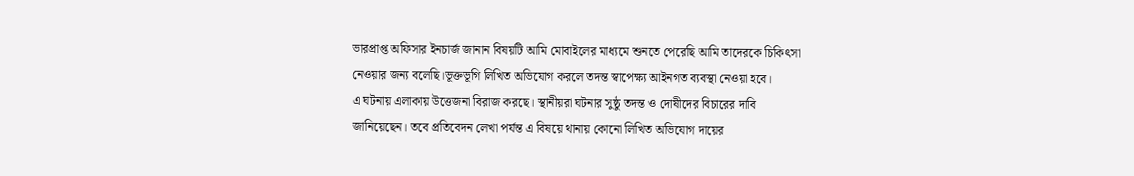ভারপ্রাপ্ত অফিসার ইনচার্জ জানান বিষয়টি আমি মোবাইলের মাধ্যমে শুনতে পেরেছি আমি তাদেরকে চিকিৎসা নেওয়ার জন্য বলেছি।ভূক্তভূগি লিখিত অভিযোগ করলে তদন্ত স্বাপেক্ষ্য আইনগত ব্যবস্থা নেওয়া হবে।
এ ঘটনায় এলাকায় উত্তেজনা বিরাজ করছে। স্থানীয়রা ঘটনার সুষ্ঠু তদন্ত ও দোষীদের বিচারের দাবি জানিয়েছেন। তবে প্রতিবেদন লেখা পর্যন্ত এ বিষয়ে থানায় কোনো লিখিত অভিযোগ দায়ের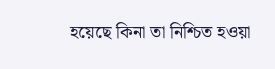হয়েছে কিনা তা নিশ্চিত হওয়া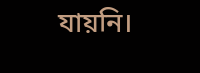যায়নি।